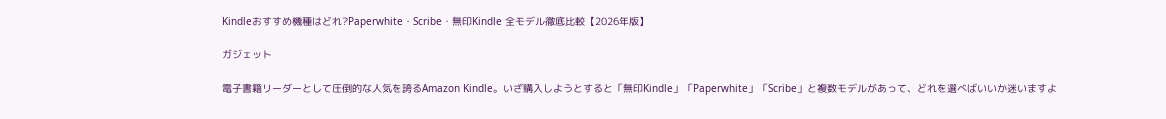Kindleおすすめ機種はどれ?Paperwhite・Scribe・無印Kindle 全モデル徹底比較【2026年版】

ガジェット

電子書籍リーダーとして圧倒的な人気を誇るAmazon Kindle。いざ購入しようとすると「無印Kindle」「Paperwhite」「Scribe」と複数モデルがあって、どれを選べばいいか迷いますよ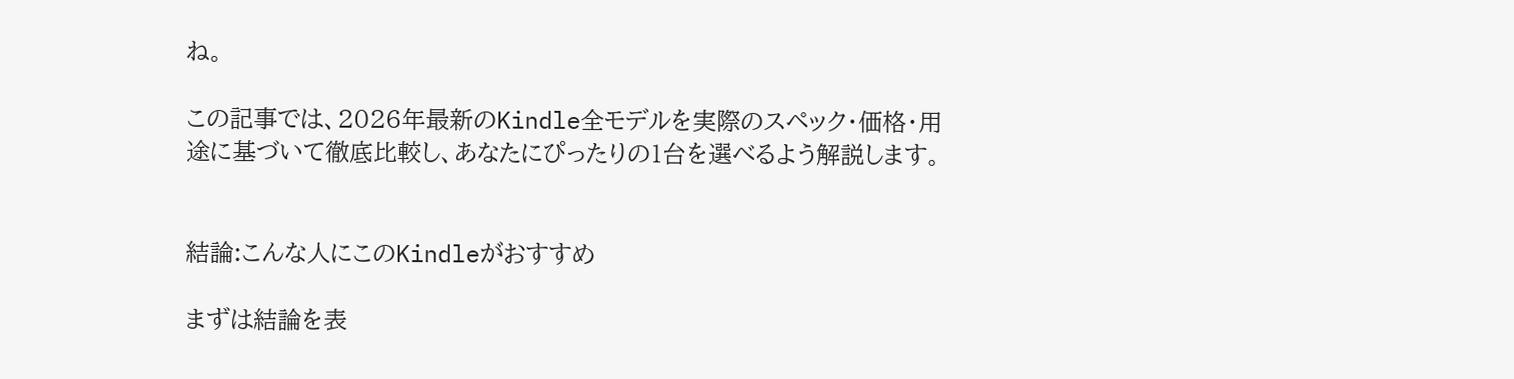ね。

この記事では、2026年最新のKindle全モデルを実際のスペック・価格・用途に基づいて徹底比較し、あなたにぴったりの1台を選べるよう解説します。


結論:こんな人にこのKindleがおすすめ

まずは結論を表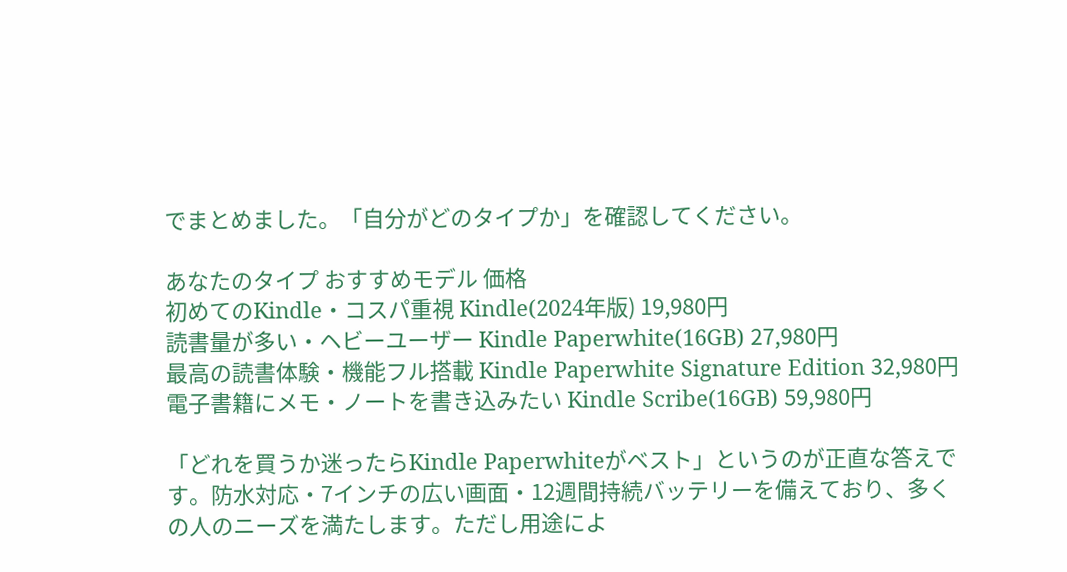でまとめました。「自分がどのタイプか」を確認してください。

あなたのタイプ おすすめモデル 価格
初めてのKindle・コスパ重視 Kindle(2024年版) 19,980円
読書量が多い・ヘビーユーザー Kindle Paperwhite(16GB) 27,980円
最高の読書体験・機能フル搭載 Kindle Paperwhite Signature Edition 32,980円
電子書籍にメモ・ノートを書き込みたい Kindle Scribe(16GB) 59,980円

「どれを買うか迷ったらKindle Paperwhiteがベスト」というのが正直な答えです。防水対応・7インチの広い画面・12週間持続バッテリーを備えており、多くの人のニーズを満たします。ただし用途によ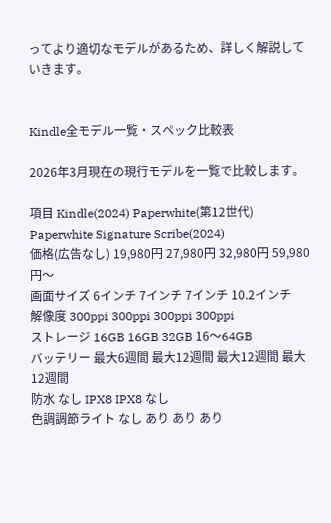ってより適切なモデルがあるため、詳しく解説していきます。


Kindle全モデル一覧・スペック比較表

2026年3月現在の現行モデルを一覧で比較します。

項目 Kindle(2024) Paperwhite(第12世代) Paperwhite Signature Scribe(2024)
価格(広告なし) 19,980円 27,980円 32,980円 59,980円〜
画面サイズ 6インチ 7インチ 7インチ 10.2インチ
解像度 300ppi 300ppi 300ppi 300ppi
ストレージ 16GB 16GB 32GB 16〜64GB
バッテリー 最大6週間 最大12週間 最大12週間 最大12週間
防水 なし IPX8 IPX8 なし
色調調節ライト なし あり あり あり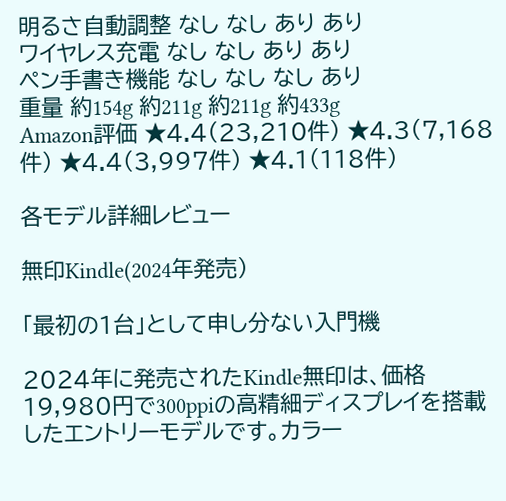明るさ自動調整 なし なし あり あり
ワイヤレス充電 なし なし あり あり
ペン手書き機能 なし なし なし あり
重量 約154g 約211g 約211g 約433g
Amazon評価 ★4.4(23,210件) ★4.3(7,168件) ★4.4(3,997件) ★4.1(118件)

各モデル詳細レビュー

無印Kindle(2024年発売)

「最初の1台」として申し分ない入門機

2024年に発売されたKindle無印は、価格19,980円で300ppiの高精細ディスプレイを搭載したエントリーモデルです。カラー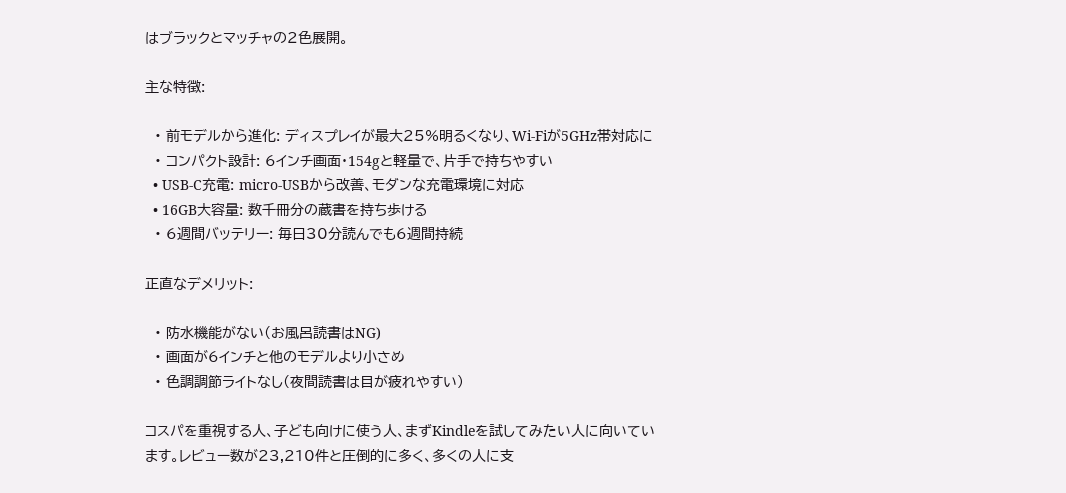はブラックとマッチャの2色展開。

主な特徴:

  • 前モデルから進化: ディスプレイが最大25%明るくなり、Wi-Fiが5GHz帯対応に
  • コンパクト設計: 6インチ画面・154gと軽量で、片手で持ちやすい
  • USB-C充電: micro-USBから改善、モダンな充電環境に対応
  • 16GB大容量: 数千冊分の蔵書を持ち歩ける
  • 6週間バッテリー: 毎日30分読んでも6週間持続

正直なデメリット:

  • 防水機能がない(お風呂読書はNG)
  • 画面が6インチと他のモデルより小さめ
  • 色調調節ライトなし(夜間読書は目が疲れやすい)

コスパを重視する人、子ども向けに使う人、まずKindleを試してみたい人に向いています。レビュー数が23,210件と圧倒的に多く、多くの人に支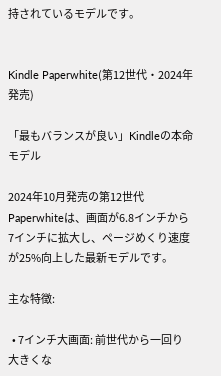持されているモデルです。


Kindle Paperwhite(第12世代・2024年発売)

「最もバランスが良い」Kindleの本命モデル

2024年10月発売の第12世代Paperwhiteは、画面が6.8インチから7インチに拡大し、ページめくり速度が25%向上した最新モデルです。

主な特徴:

  • 7インチ大画面: 前世代から一回り大きくな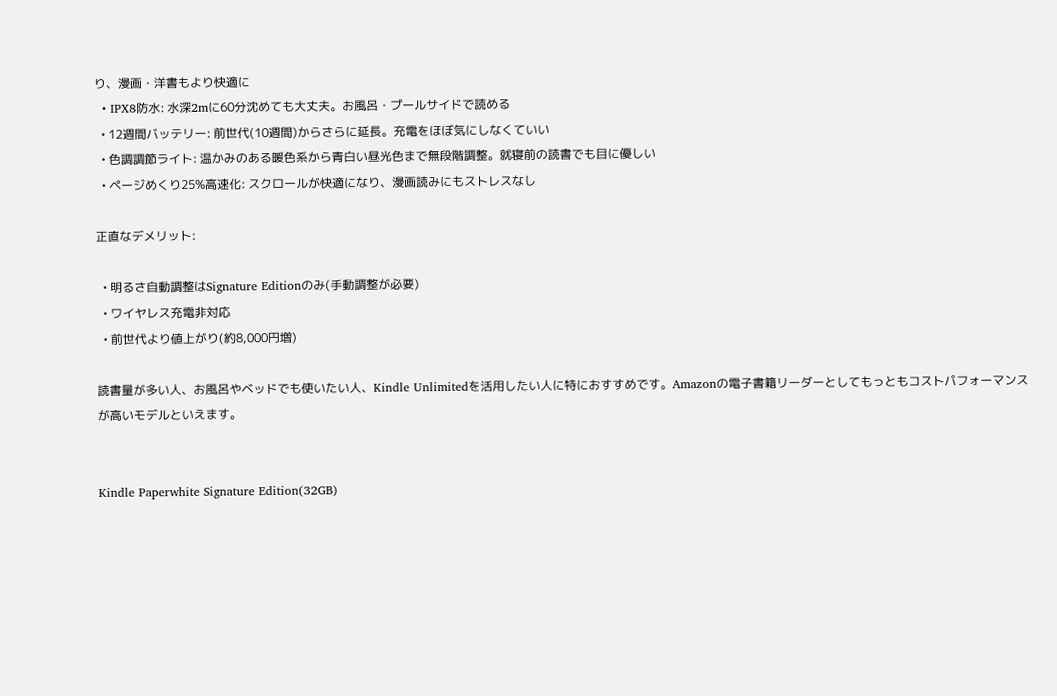り、漫画・洋書もより快適に
  • IPX8防水: 水深2mに60分沈めても大丈夫。お風呂・プールサイドで読める
  • 12週間バッテリー: 前世代(10週間)からさらに延長。充電をほぼ気にしなくていい
  • 色調調節ライト: 温かみのある暖色系から青白い昼光色まで無段階調整。就寝前の読書でも目に優しい
  • ページめくり25%高速化: スクロールが快適になり、漫画読みにもストレスなし

正直なデメリット:

  • 明るさ自動調整はSignature Editionのみ(手動調整が必要)
  • ワイヤレス充電非対応
  • 前世代より値上がり(約8,000円増)

読書量が多い人、お風呂やベッドでも使いたい人、Kindle Unlimitedを活用したい人に特におすすめです。Amazonの電子書籍リーダーとしてもっともコストパフォーマンスが高いモデルといえます。


Kindle Paperwhite Signature Edition(32GB)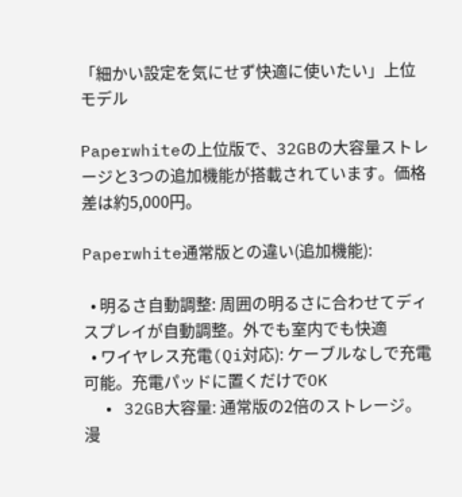「細かい設定を気にせず快適に使いたい」上位モデル

Paperwhiteの上位版で、32GBの大容量ストレージと3つの追加機能が搭載されています。価格差は約5,000円。

Paperwhite通常版との違い(追加機能):

  • 明るさ自動調整: 周囲の明るさに合わせてディスプレイが自動調整。外でも室内でも快適
  • ワイヤレス充電(Qi対応): ケーブルなしで充電可能。充電パッドに置くだけでOK
  • 32GB大容量: 通常版の2倍のストレージ。漫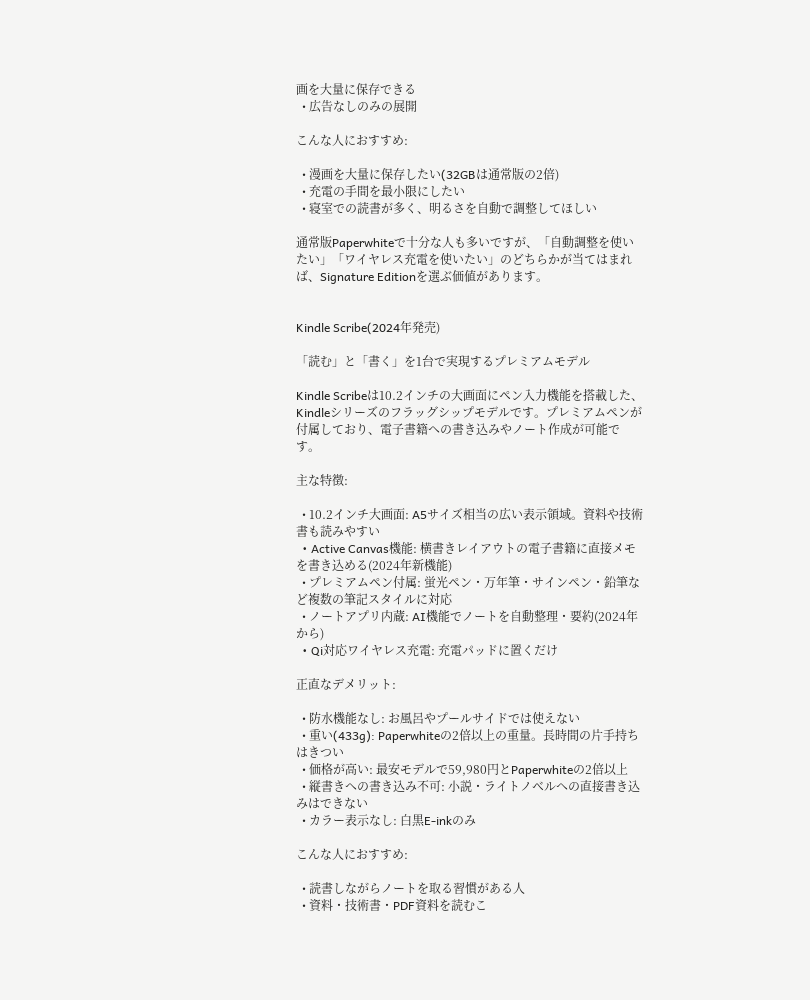画を大量に保存できる
  • 広告なしのみの展開

こんな人におすすめ:

  • 漫画を大量に保存したい(32GBは通常版の2倍)
  • 充電の手間を最小限にしたい
  • 寝室での読書が多く、明るさを自動で調整してほしい

通常版Paperwhiteで十分な人も多いですが、「自動調整を使いたい」「ワイヤレス充電を使いたい」のどちらかが当てはまれば、Signature Editionを選ぶ価値があります。


Kindle Scribe(2024年発売)

「読む」と「書く」を1台で実現するプレミアムモデル

Kindle Scribeは10.2インチの大画面にペン入力機能を搭載した、Kindleシリーズのフラッグシップモデルです。プレミアムペンが付属しており、電子書籍への書き込みやノート作成が可能です。

主な特徴:

  • 10.2インチ大画面: A5サイズ相当の広い表示領域。資料や技術書も読みやすい
  • Active Canvas機能: 横書きレイアウトの電子書籍に直接メモを書き込める(2024年新機能)
  • プレミアムペン付属: 蛍光ペン・万年筆・サインペン・鉛筆など複数の筆記スタイルに対応
  • ノートアプリ内蔵: AI機能でノートを自動整理・要約(2024年から)
  • Qi対応ワイヤレス充電: 充電パッドに置くだけ

正直なデメリット:

  • 防水機能なし: お風呂やプールサイドでは使えない
  • 重い(433g): Paperwhiteの2倍以上の重量。長時間の片手持ちはきつい
  • 価格が高い: 最安モデルで59,980円とPaperwhiteの2倍以上
  • 縦書きへの書き込み不可: 小説・ライトノベルへの直接書き込みはできない
  • カラー表示なし: 白黒E-inkのみ

こんな人におすすめ:

  • 読書しながらノートを取る習慣がある人
  • 資料・技術書・PDF資料を読むこ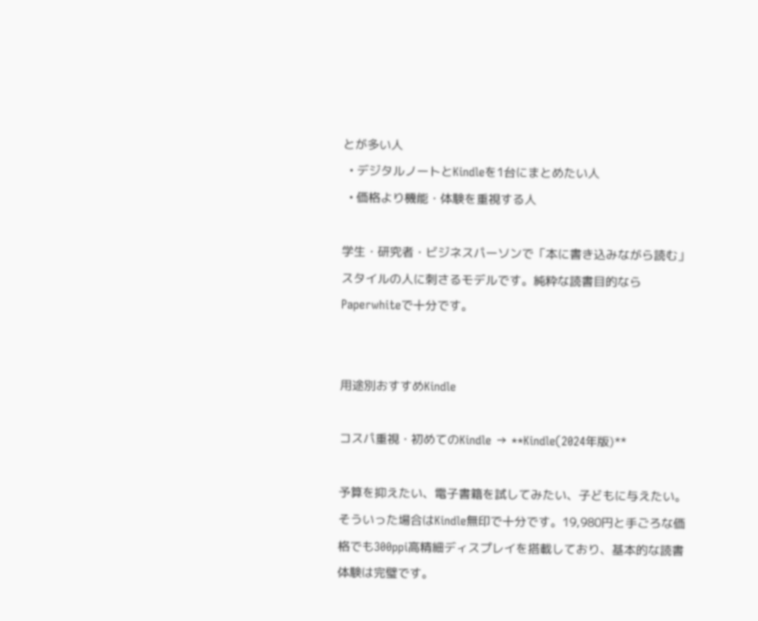とが多い人
  • デジタルノートとKindleを1台にまとめたい人
  • 価格より機能・体験を重視する人

学生・研究者・ビジネスパーソンで「本に書き込みながら読む」スタイルの人に刺さるモデルです。純粋な読書目的ならPaperwhiteで十分です。


用途別おすすめKindle

コスパ重視・初めてのKindle → **Kindle(2024年版)**

予算を抑えたい、電子書籍を試してみたい、子どもに与えたい。そういった場合はKindle無印で十分です。19,980円と手ごろな価格でも300ppi高精細ディスプレイを搭載しており、基本的な読書体験は完璧です。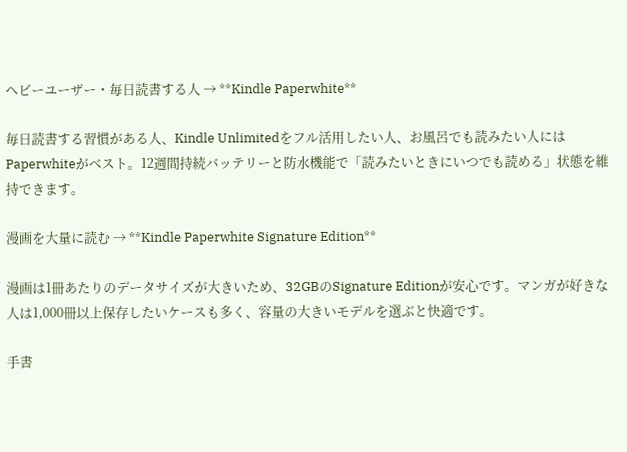ヘビーユーザー・毎日読書する人 → **Kindle Paperwhite**

毎日読書する習慣がある人、Kindle Unlimitedをフル活用したい人、お風呂でも読みたい人にはPaperwhiteがベスト。12週間持続バッテリーと防水機能で「読みたいときにいつでも読める」状態を維持できます。

漫画を大量に読む → **Kindle Paperwhite Signature Edition**

漫画は1冊あたりのデータサイズが大きいため、32GBのSignature Editionが安心です。マンガが好きな人は1,000冊以上保存したいケースも多く、容量の大きいモデルを選ぶと快適です。

手書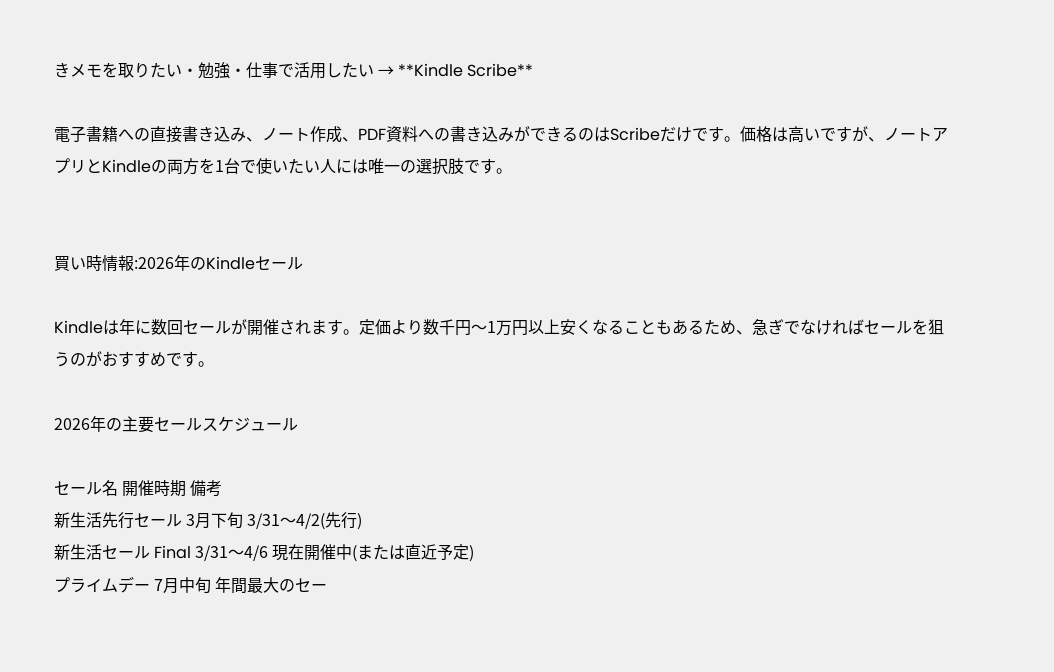きメモを取りたい・勉強・仕事で活用したい → **Kindle Scribe**

電子書籍への直接書き込み、ノート作成、PDF資料への書き込みができるのはScribeだけです。価格は高いですが、ノートアプリとKindleの両方を1台で使いたい人には唯一の選択肢です。


買い時情報:2026年のKindleセール

Kindleは年に数回セールが開催されます。定価より数千円〜1万円以上安くなることもあるため、急ぎでなければセールを狙うのがおすすめです。

2026年の主要セールスケジュール

セール名 開催時期 備考
新生活先行セール 3月下旬 3/31〜4/2(先行)
新生活セール Final 3/31〜4/6 現在開催中(または直近予定)
プライムデー 7月中旬 年間最大のセー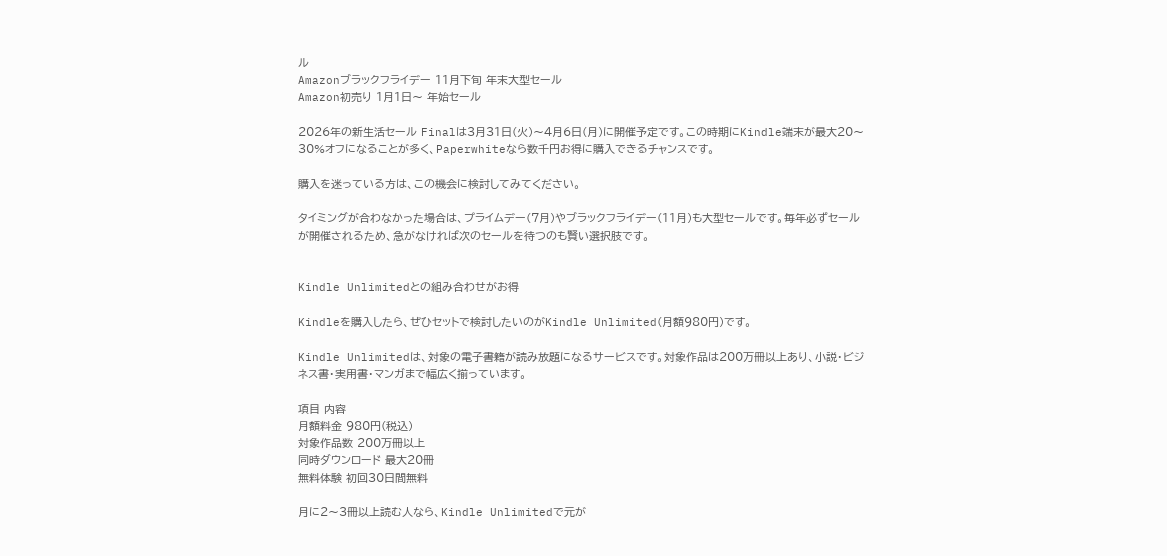ル
Amazonブラックフライデー 11月下旬 年末大型セール
Amazon初売り 1月1日〜 年始セール

2026年の新生活セール Finalは3月31日(火)〜4月6日(月)に開催予定です。この時期にKindle端末が最大20〜30%オフになることが多く、Paperwhiteなら数千円お得に購入できるチャンスです。

購入を迷っている方は、この機会に検討してみてください。

タイミングが合わなかった場合は、プライムデー(7月)やブラックフライデー(11月)も大型セールです。毎年必ずセールが開催されるため、急がなければ次のセールを待つのも賢い選択肢です。


Kindle Unlimitedとの組み合わせがお得

Kindleを購入したら、ぜひセットで検討したいのがKindle Unlimited(月額980円)です。

Kindle Unlimitedは、対象の電子書籍が読み放題になるサービスです。対象作品は200万冊以上あり、小説・ビジネス書・実用書・マンガまで幅広く揃っています。

項目 内容
月額料金 980円(税込)
対象作品数 200万冊以上
同時ダウンロード 最大20冊
無料体験 初回30日間無料

月に2〜3冊以上読む人なら、Kindle Unlimitedで元が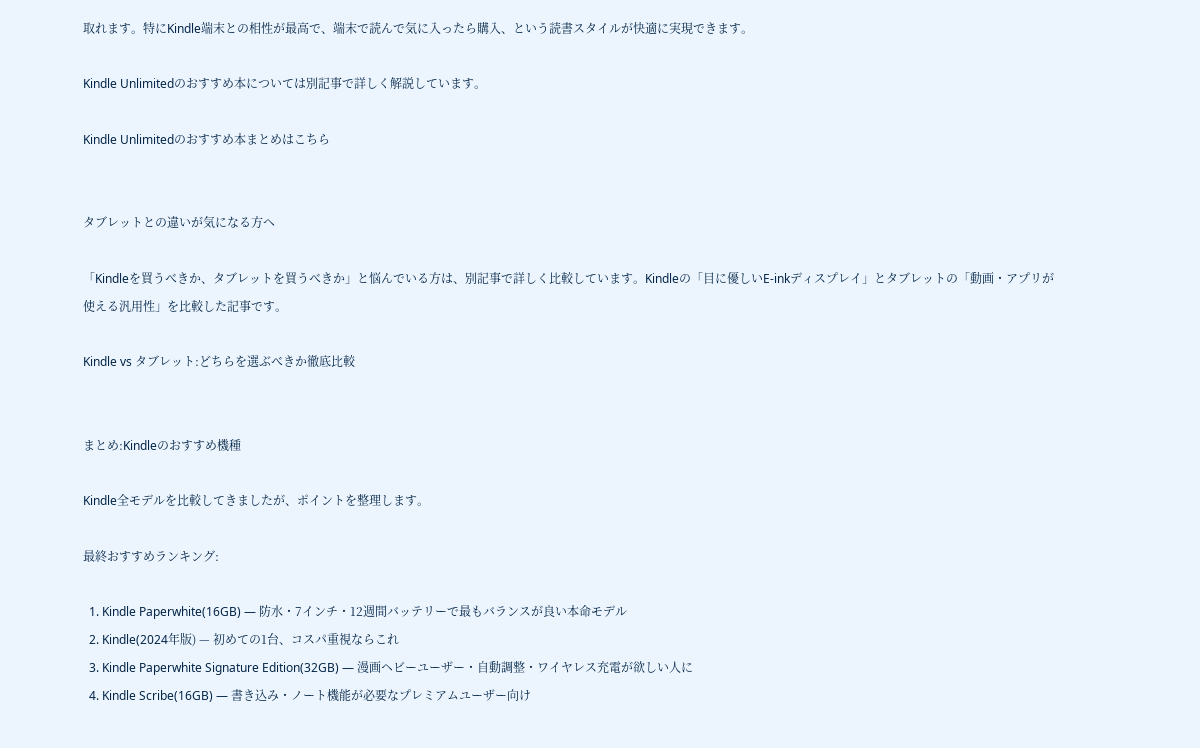取れます。特にKindle端末との相性が最高で、端末で読んで気に入ったら購入、という読書スタイルが快適に実現できます。

Kindle Unlimitedのおすすめ本については別記事で詳しく解説しています。

Kindle Unlimitedのおすすめ本まとめはこちら


タブレットとの違いが気になる方へ

「Kindleを買うべきか、タブレットを買うべきか」と悩んでいる方は、別記事で詳しく比較しています。Kindleの「目に優しいE-inkディスプレイ」とタブレットの「動画・アプリが使える汎用性」を比較した記事です。

Kindle vs タブレット:どちらを選ぶべきか徹底比較


まとめ:Kindleのおすすめ機種

Kindle全モデルを比較してきましたが、ポイントを整理します。

最終おすすめランキング:

  1. Kindle Paperwhite(16GB) — 防水・7インチ・12週間バッテリーで最もバランスが良い本命モデル
  2. Kindle(2024年版) — 初めての1台、コスパ重視ならこれ
  3. Kindle Paperwhite Signature Edition(32GB) — 漫画ヘビーユーザー・自動調整・ワイヤレス充電が欲しい人に
  4. Kindle Scribe(16GB) — 書き込み・ノート機能が必要なプレミアムユーザー向け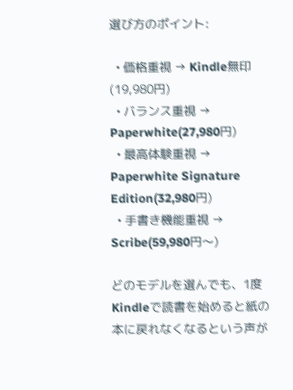選び方のポイント:

  • 価格重視 → Kindle無印(19,980円)
  • バランス重視 → Paperwhite(27,980円)
  • 最高体験重視 → Paperwhite Signature Edition(32,980円)
  • 手書き機能重視 → Scribe(59,980円〜)

どのモデルを選んでも、1度Kindleで読書を始めると紙の本に戻れなくなるという声が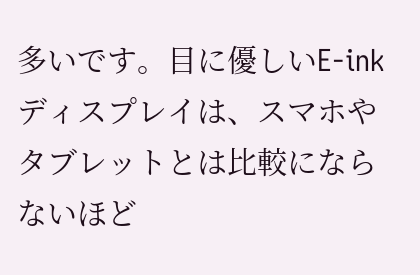多いです。目に優しいE-inkディスプレイは、スマホやタブレットとは比較にならないほど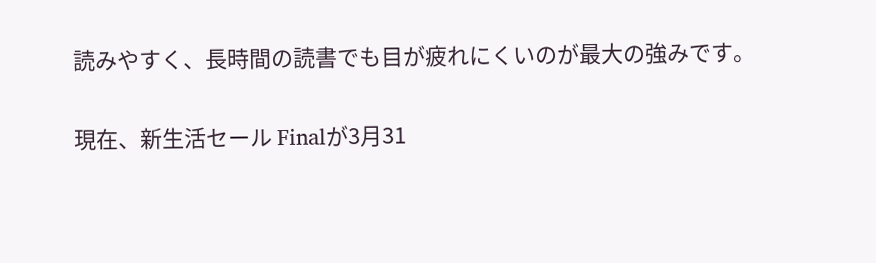読みやすく、長時間の読書でも目が疲れにくいのが最大の強みです。

現在、新生活セール Finalが3月31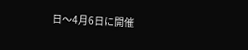日〜4月6日に開催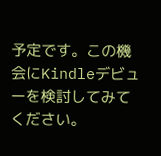予定です。この機会にKindleデビューを検討してみてください。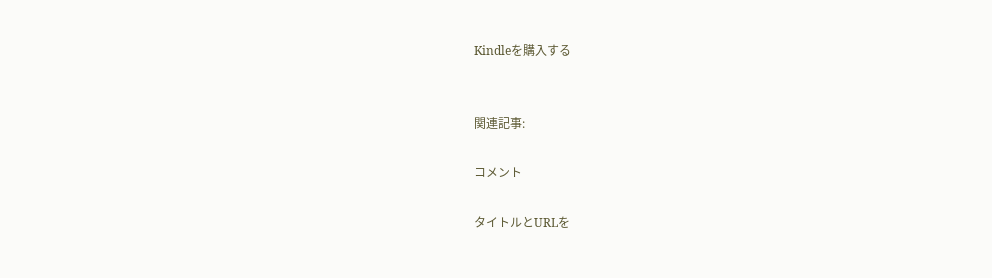Kindleを購入する


関連記事:

コメント

タイトルとURLを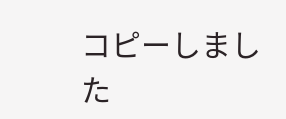コピーしました